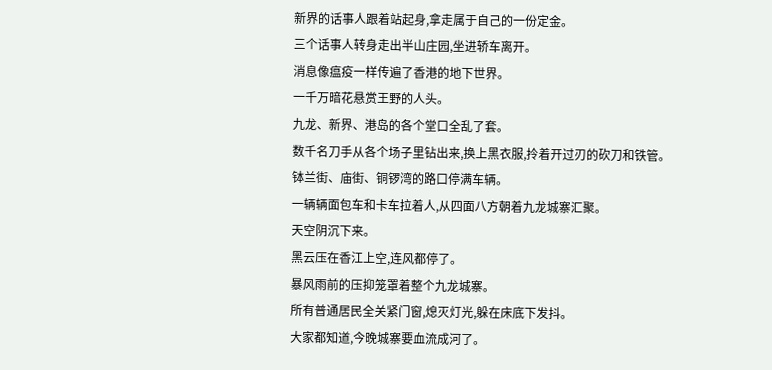新界的话事人跟着站起身,拿走属于自己的一份定金。
三个话事人转身走出半山庄园,坐进轿车离开。
消息像瘟疫一样传遍了香港的地下世界。
一千万暗花悬赏王野的人头。
九龙、新界、港岛的各个堂口全乱了套。
数千名刀手从各个场子里钻出来,换上黑衣服,拎着开过刃的砍刀和铁管。
钵兰街、庙街、铜锣湾的路口停满车辆。
一辆辆面包车和卡车拉着人,从四面八方朝着九龙城寨汇聚。
天空阴沉下来。
黑云压在香江上空,连风都停了。
暴风雨前的压抑笼罩着整个九龙城寨。
所有普通居民全关紧门窗,熄灭灯光,躲在床底下发抖。
大家都知道,今晚城寨要血流成河了。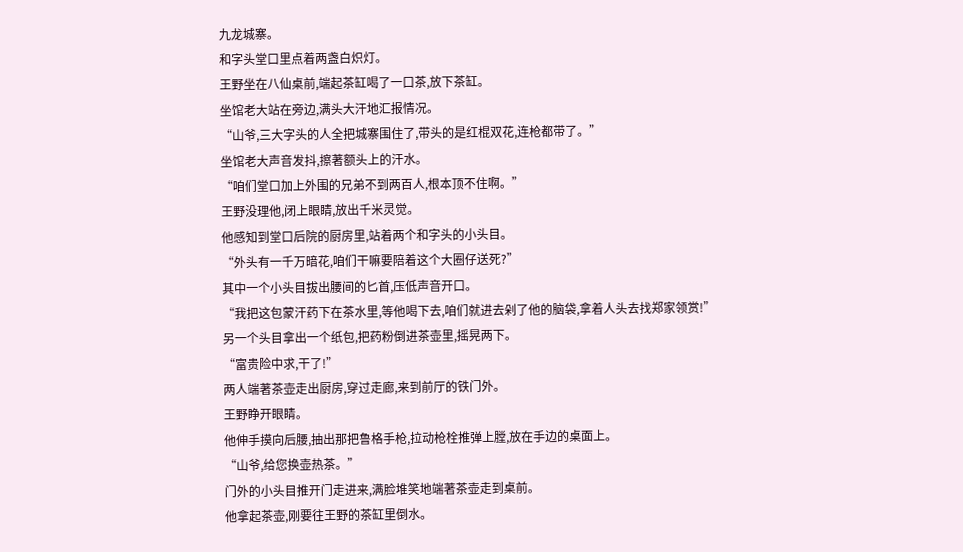九龙城寨。
和字头堂口里点着两盏白炽灯。
王野坐在八仙桌前,端起茶缸喝了一口茶,放下茶缸。
坐馆老大站在旁边,满头大汗地汇报情况。
“山爷,三大字头的人全把城寨围住了,带头的是红棍双花,连枪都带了。”
坐馆老大声音发抖,擦著额头上的汗水。
“咱们堂口加上外围的兄弟不到两百人,根本顶不住啊。”
王野没理他,闭上眼睛,放出千米灵觉。
他感知到堂口后院的厨房里,站着两个和字头的小头目。
“外头有一千万暗花,咱们干嘛要陪着这个大圈仔送死?”
其中一个小头目拔出腰间的匕首,压低声音开口。
“我把这包蒙汗药下在茶水里,等他喝下去,咱们就进去剁了他的脑袋,拿着人头去找郑家领赏!”
另一个头目拿出一个纸包,把药粉倒进茶壶里,摇晃两下。
“富贵险中求,干了!”
两人端著茶壶走出厨房,穿过走廊,来到前厅的铁门外。
王野睁开眼睛。
他伸手摸向后腰,抽出那把鲁格手枪,拉动枪栓推弹上膛,放在手边的桌面上。
“山爷,给您换壶热茶。”
门外的小头目推开门走进来,满脸堆笑地端著茶壶走到桌前。
他拿起茶壶,刚要往王野的茶缸里倒水。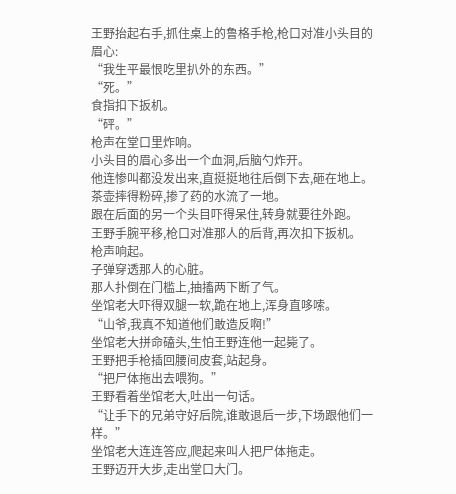王野抬起右手,抓住桌上的鲁格手枪,枪口对准小头目的眉心:
“我生平最恨吃里扒外的东西。”
“死。”
食指扣下扳机。
“砰。”
枪声在堂口里炸响。
小头目的眉心多出一个血洞,后脑勺炸开。
他连惨叫都没发出来,直挺挺地往后倒下去,砸在地上。
茶壶摔得粉碎,掺了药的水流了一地。
跟在后面的另一个头目吓得呆住,转身就要往外跑。
王野手腕平移,枪口对准那人的后背,再次扣下扳机。
枪声响起。
子弹穿透那人的心脏。
那人扑倒在门槛上,抽搐两下断了气。
坐馆老大吓得双腿一软,跪在地上,浑身直哆嗦。
“山爷,我真不知道他们敢造反啊!”
坐馆老大拼命磕头,生怕王野连他一起毙了。
王野把手枪插回腰间皮套,站起身。
“把尸体拖出去喂狗。”
王野看着坐馆老大,吐出一句话。
“让手下的兄弟守好后院,谁敢退后一步,下场跟他们一样。”
坐馆老大连连答应,爬起来叫人把尸体拖走。
王野迈开大步,走出堂口大门。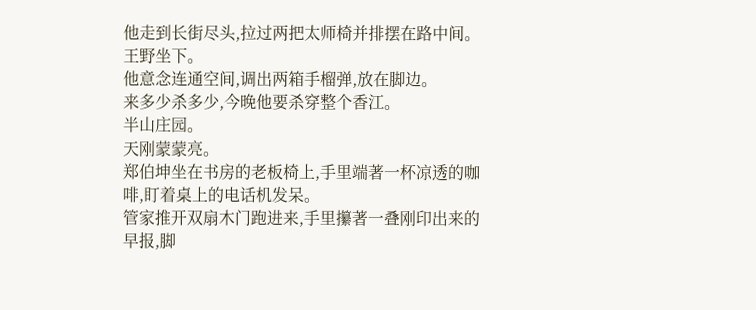他走到长街尽头,拉过两把太师椅并排摆在路中间。
王野坐下。
他意念连通空间,调出两箱手榴弹,放在脚边。
来多少杀多少,今晚他要杀穿整个香江。
半山庄园。
天刚蒙蒙亮。
郑伯坤坐在书房的老板椅上,手里端著一杯凉透的咖啡,盯着桌上的电话机发呆。
管家推开双扇木门跑进来,手里攥著一叠刚印出来的早报,脚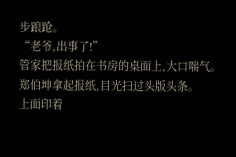步踉跄。
“老爷,出事了!”
管家把报纸拍在书房的桌面上,大口喘气。
郑伯坤拿起报纸,目光扫过头版头条。
上面印着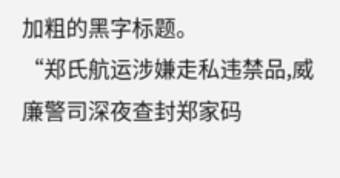加粗的黑字标题。
“郑氏航运涉嫌走私违禁品,威廉警司深夜查封郑家码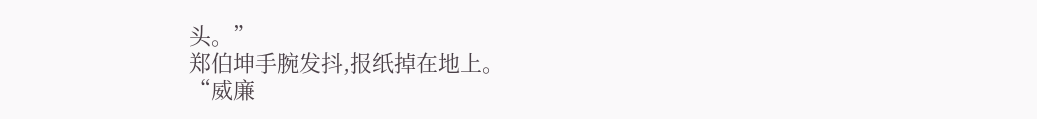头。”
郑伯坤手腕发抖,报纸掉在地上。
“威廉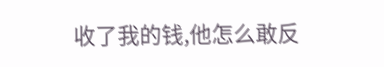收了我的钱,他怎么敢反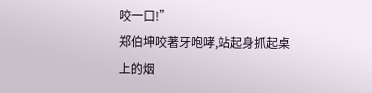咬一口!”
郑伯坤咬著牙咆哮,站起身抓起桌上的烟